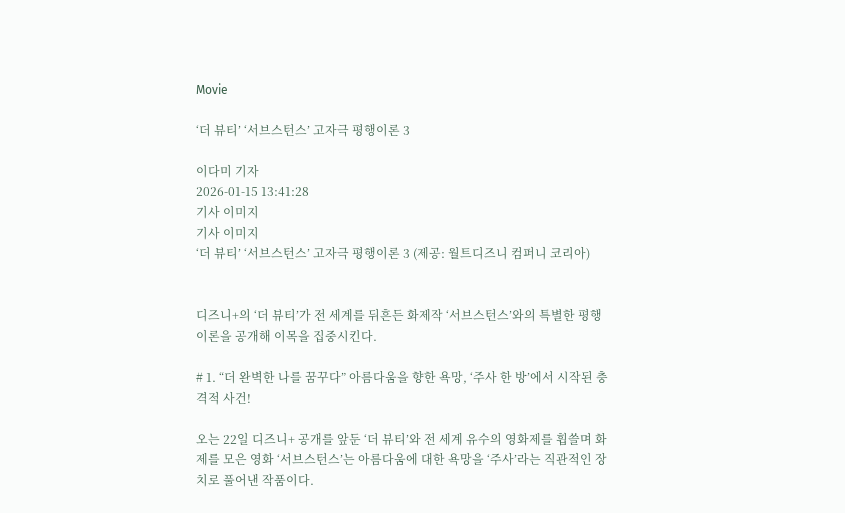Movie

‘더 뷰티’ ‘서브스턴스’ 고자극 평행이론 3

이다미 기자
2026-01-15 13:41:28
기사 이미지
기사 이미지
‘더 뷰티’ ‘서브스턴스’ 고자극 평행이론 3 (제공: 월트디즈니 컴퍼니 코리아)


디즈니+의 ‘더 뷰티’가 전 세계를 뒤흔든 화제작 ‘서브스턴스’와의 특별한 평행이론을 공개해 이목을 집중시킨다.

# 1. “더 완벽한 나를 꿈꾸다” 아름다움을 향한 욕망, ‘주사 한 방’에서 시작된 충격적 사건!

오는 22일 디즈니+ 공개를 앞둔 ‘더 뷰티’와 전 세계 유수의 영화제를 휩쓸며 화제를 모은 영화 ‘서브스턴스’는 아름다움에 대한 욕망을 ‘주사’라는 직관적인 장치로 풀어낸 작품이다.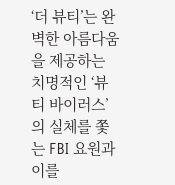‘더 뷰티’는 완벽한 아름다움을 제공하는 치명적인 ‘뷰티 바이러스’의 실체를 쫓는 FBI 요원과 이를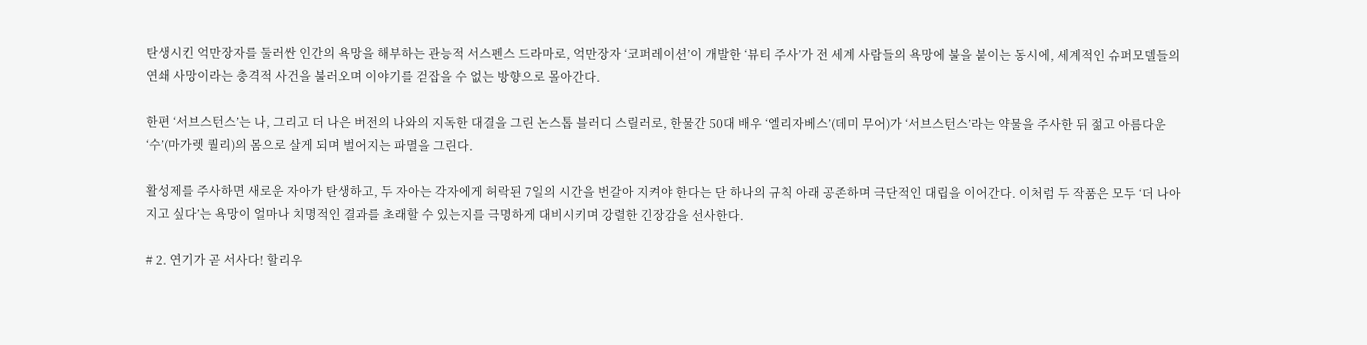탄생시킨 억만장자를 둘러싼 인간의 욕망을 해부하는 관능적 서스펜스 드라마로, 억만장자 ‘코퍼레이션’이 개발한 ‘뷰티 주사’가 전 세계 사람들의 욕망에 불을 붙이는 동시에, 세계적인 슈퍼모델들의 연쇄 사망이라는 충격적 사건을 불러오며 이야기를 걷잡을 수 없는 방향으로 몰아간다.

한편 ‘서브스턴스’는 나, 그리고 더 나은 버전의 나와의 지독한 대결을 그린 논스톱 블러디 스릴러로, 한물간 50대 배우 ‘엘리자베스’(데미 무어)가 ‘서브스턴스’라는 약물을 주사한 뒤 젊고 아름다운 ‘수’(마가렛 퀄리)의 몸으로 살게 되며 벌어지는 파멸을 그린다.

활성제를 주사하면 새로운 자아가 탄생하고, 두 자아는 각자에게 허락된 7일의 시간을 번갈아 지켜야 한다는 단 하나의 규칙 아래 공존하며 극단적인 대립을 이어간다. 이처럼 두 작품은 모두 ‘더 나아지고 싶다’는 욕망이 얼마나 치명적인 결과를 초래할 수 있는지를 극명하게 대비시키며 강렬한 긴장감을 선사한다.

# 2. 연기가 곧 서사다! 할리우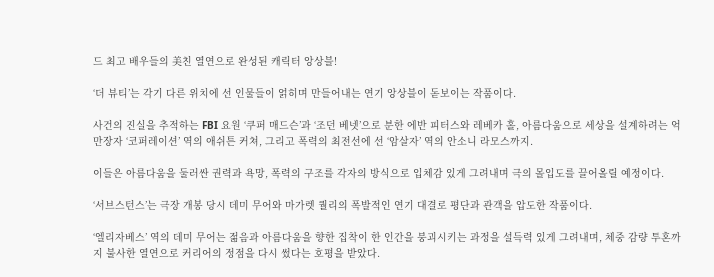드 최고 배우들의 美친 열연으로 완성된 캐릭터 앙상블!

‘더 뷰티’는 각기 다른 위치에 선 인물들이 얽히며 만들어내는 연기 앙상블이 돋보이는 작품이다.

사건의 진실을 추적하는 FBI 요원 ‘쿠퍼 매드슨’과 ‘조던 베넷’으로 분한 에반 피터스와 레베카 홀, 아름다움으로 세상을 설계하려는 억만장자 ‘코퍼레이션’ 역의 애쉬튼 커쳐, 그리고 폭력의 최전선에 선 ‘암살자’ 역의 안소니 라모스까지.

이들은 아름다움을 둘러싼 권력과 욕망, 폭력의 구조를 각자의 방식으로 입체감 있게 그려내며 극의 몰입도를 끌어올릴 예정이다.

‘서브스턴스’는 극장 개봉 당시 데미 무어와 마가렛 퀄리의 폭발적인 연기 대결로 평단과 관객을 압도한 작품이다.

‘엘리자베스’ 역의 데미 무어는 젊음과 아름다움을 향한 집착이 한 인간을 붕괴시키는 과정을 설득력 있게 그려내며, 체중 감량 투혼까지 불사한 열연으로 커리어의 정점을 다시 썼다는 호평을 받았다.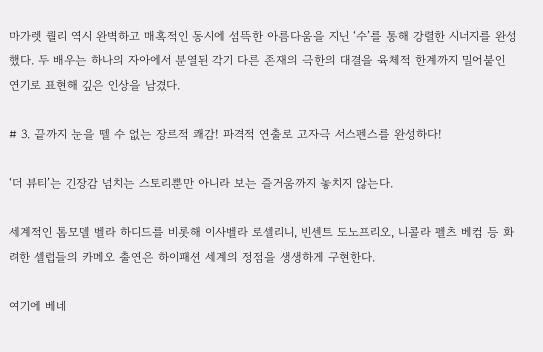마가렛 퀄리 역시 완벽하고 매혹적인 동시에 섬뜩한 아름다움을 지닌 ‘수’를 통해 강렬한 시너지를 완성했다. 두 배우는 하나의 자아에서 분열된 각기 다른 존재의 극한의 대결을 육체적 한계까지 밀어붙인 연기로 표현해 깊은 인상을 남겼다.

# 3. 끝까지 눈을 뗄 수 없는 장르적 쾌감! 파격적 연출로 고자극 서스펜스를 완성하다!

‘더 뷰티’는 긴장감 넘치는 스토리뿐만 아니라 보는 즐거움까지 놓치지 않는다.

세계적인 톱모델 벨라 하디드를 비롯해 이사벨라 로셀리니, 빈센트 도노프리오, 니콜라 펠츠 베컴 등 화려한 셀럽들의 카메오 출연은 하이패션 세계의 정점을 생생하게 구현한다.

여기에 베네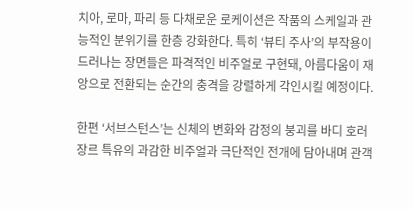치아, 로마, 파리 등 다채로운 로케이션은 작품의 스케일과 관능적인 분위기를 한층 강화한다. 특히 ‘뷰티 주사’의 부작용이 드러나는 장면들은 파격적인 비주얼로 구현돼, 아름다움이 재앙으로 전환되는 순간의 충격을 강렬하게 각인시킬 예정이다.

한편 ‘서브스턴스’는 신체의 변화와 감정의 붕괴를 바디 호러 장르 특유의 과감한 비주얼과 극단적인 전개에 담아내며 관객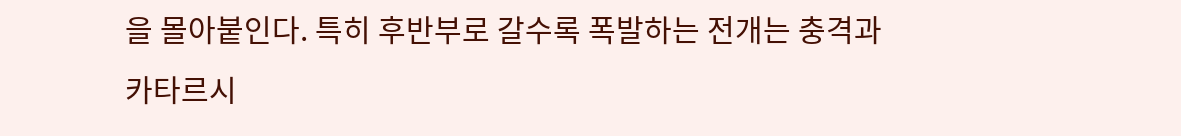을 몰아붙인다. 특히 후반부로 갈수록 폭발하는 전개는 충격과 카타르시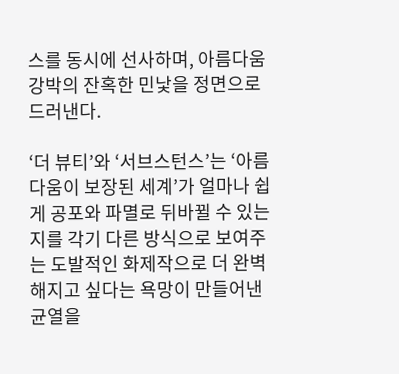스를 동시에 선사하며, 아름다움 강박의 잔혹한 민낯을 정면으로 드러낸다.

‘더 뷰티’와 ‘서브스턴스’는 ‘아름다움이 보장된 세계’가 얼마나 쉽게 공포와 파멸로 뒤바뀔 수 있는지를 각기 다른 방식으로 보여주는 도발적인 화제작으로 더 완벽해지고 싶다는 욕망이 만들어낸 균열을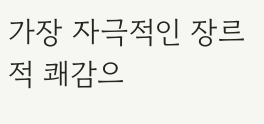가장 자극적인 장르적 쾌감으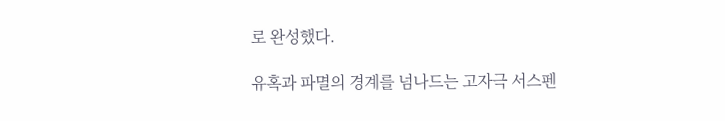로 완성했다.

유혹과 파멸의 경계를 넘나드는 고자극 서스펜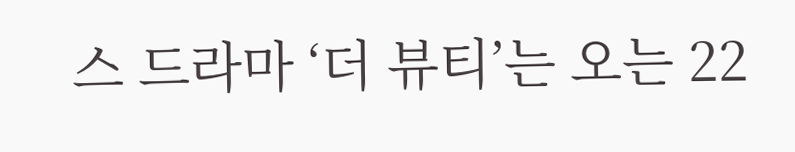스 드라마 ‘더 뷰티’는 오는 22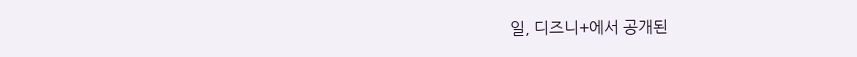일, 디즈니+에서 공개된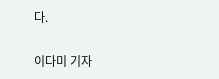다.

이다미 기자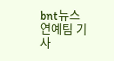bnt뉴스 연예팀 기사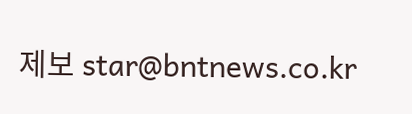제보 star@bntnews.co.kr